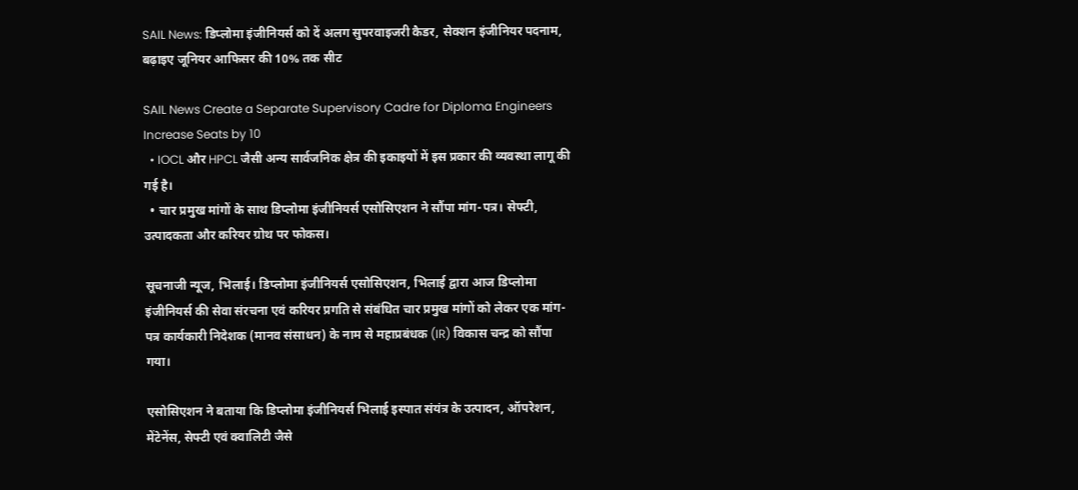SAIL News: डिप्लोमा इंजीनियर्स को दें अलग सुपरवाइजरी कैडर, सेक्शन इंजीनियर पदनाम, बढ़ाइए जूनियर आफिसर की 10% तक सीट

SAIL News Create a Separate Supervisory Cadre for Diploma Engineers Increase Seats by 10
  • IOCL और HPCL जैसी अन्य सार्वजनिक क्षेत्र की इकाइयों में इस प्रकार की व्यवस्था लागू की गई है।
  • चार प्रमुख मांगों के साथ डिप्लोमा इंजीनियर्स एसोसिएशन ने सौंपा मांग-पत्र। सेफ्टी, उत्पादकता और करियर ग्रोथ पर फोकस।

सूचनाजी न्यूज, भिलाई। डिप्लोमा इंजीनियर्स एसोसिएशन, भिलाई द्वारा आज डिप्लोमा इंजीनियर्स की सेवा संरचना एवं करियर प्रगति से संबंधित चार प्रमुख मांगों को लेकर एक मांग-पत्र कार्यकारी निदेशक (मानव संसाधन) के नाम से महाप्रबंधक (IR) विकास चन्द्र को सौंपा गया।

एसोसिएशन ने बताया कि डिप्लोमा इंजीनियर्स भिलाई इस्पात संयंत्र के उत्पादन, ऑपरेशन, मेंटेनेंस, सेफ्टी एवं क्वालिटी जैसे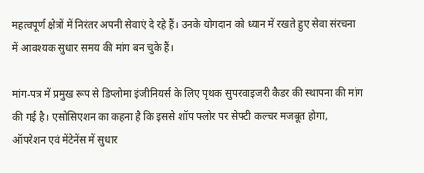महत्वपूर्ण क्षेत्रों में निरंतर अपनी सेवाएं दे रहे हैं। उनके योगदान को ध्यान में रखते हुए सेवा संरचना में आवश्यक सुधार समय की मांग बन चुके हैं।

मांग-पत्र में प्रमुख रूप से डिप्लोमा इंजीनियर्स के लिए पृथक सुपरवाइजरी कैडर की स्थापना की मांग की गई है। एसोसिएशन का कहना है कि इससे शॉप फ्लोर पर सेफ्टी कल्चर मजबूत होगा, ऑपरेशन एवं मेंटेनेंस में सुधार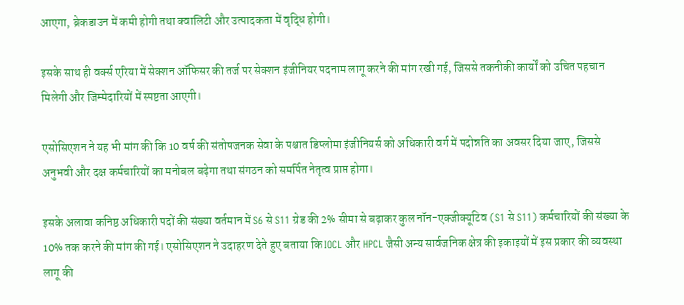आएगा, ब्रेकडाउन में कमी होगी तथा क्वालिटी और उत्पादकता में वृद्धि होगी।

इसके साथ ही वर्क्स एरिया में सेक्शन ऑफिसर की तर्ज पर सेक्शन इंजीनियर पदनाम लागू करने की मांग रखी गई, जिससे तकनीकी कार्यों को उचित पहचान मिलेगी और जिम्मेदारियों में स्पष्टता आएगी।

एसोसिएशन ने यह भी मांग की कि 10 वर्ष की संतोषजनक सेवा के पश्चात डिप्लोमा इंजीनियर्स को अधिकारी वर्ग में पदोन्नति का अवसर दिया जाए, जिससे अनुभवी और दक्ष कर्मचारियों का मनोबल बढ़ेगा तथा संगठन को समर्पित नेतृत्व प्राप्त होगा।

इसके अलावा कनिष्ठ अधिकारी पदों की संख्या वर्तमान में S6 से S11 ग्रेड की 2% सीमा से बढ़ाकर कुल नॉन-एक्जीक्यूटिव (S1 से S11) कर्मचारियों की संख्या के 10% तक करने की मांग की गई। एसोसिएशन ने उदाहरण देते हुए बताया कि IOCL और HPCL जैसी अन्य सार्वजनिक क्षेत्र की इकाइयों में इस प्रकार की व्यवस्था लागू की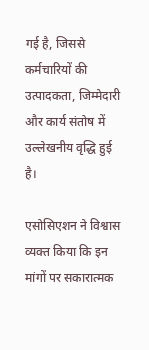गई है, जिससे कर्मचारियों की उत्पादकता, जिम्मेदारी और कार्य संतोष में उल्लेखनीय वृद्धि हुई है।

एसोसिएशन ने विश्वास व्यक्त किया कि इन मांगों पर सकारात्मक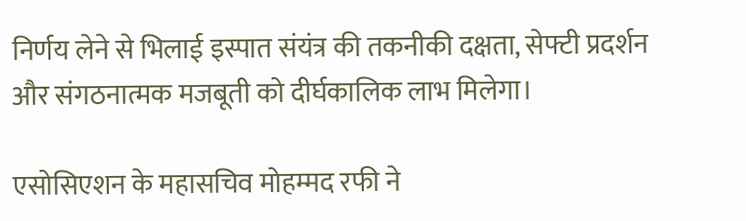निर्णय लेने से भिलाई इस्पात संयंत्र की तकनीकी दक्षता, सेफ्टी प्रदर्शन और संगठनात्मक मजबूती को दीर्घकालिक लाभ मिलेगा।

एसोसिएशन के महासचिव मोहम्मद रफी ने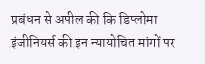प्रबंधन से अपील की कि डिप्लोमा इंजीनियर्स की इन न्यायोचित मांगों पर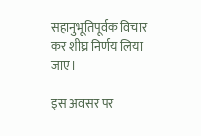सहानुभूतिपूर्वक विचार कर शीघ्र निर्णय लिया जाए।

इस अवसर पर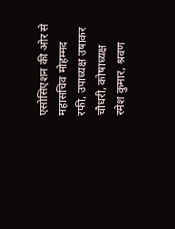एसोसिएशन की ओर से महासचिव मोहम्मद रफी, उपाध्यक्ष उषाकर चौधरी, कोषाध्यक्ष रमेश कुमार, श्रवण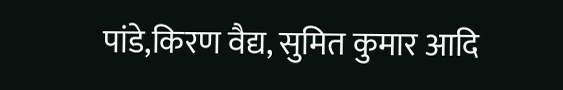पांडे,किरण वैद्य, सुमित कुमार आदि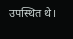उपस्थित थे।